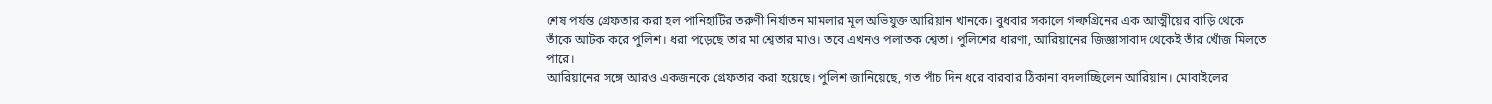শেষ পর্যন্ত গ্রেফতার করা হল পানিহাটির তরুণী নির্যাতন মামলার মূল অভিযুক্ত আরিয়ান খানকে। বুধবার সকালে গল্ফগ্রিনের এক আত্মীয়ের বাড়ি থেকে তাঁকে আটক করে পুলিশ। ধরা পড়েছে তার মা শ্বেতার মাও। তবে এখনও পলাতক শ্বেতা। পুলিশের ধারণা, আরিয়ানের জিজ্ঞাসাবাদ থেকেই তাঁর খোঁজ মিলতে পারে।
আরিয়ানের সঙ্গে আরও একজনকে গ্রেফতার করা হয়েছে। পুলিশ জানিয়েছে, গত পাঁচ দিন ধরে বারবার ঠিকানা বদলাচ্ছিলেন আরিয়ান। মোবাইলের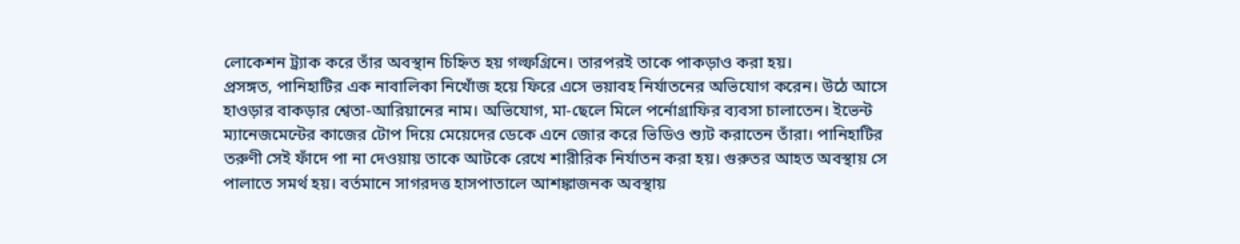লোকেশন ট্র্যাক করে তাঁর অবস্থান চিহ্নিত হয় গল্ফগ্রিনে। তারপরই তাকে পাকড়াও করা হয়।
প্রসঙ্গত, পানিহাটির এক নাবালিকা নিখোঁজ হয়ে ফিরে এসে ভয়াবহ নির্যাতনের অভিযোগ করেন। উঠে আসে হাওড়ার বাকড়ার শ্বেতা-আরিয়ানের নাম। অভিযোগ, মা-ছেলে মিলে পর্নোগ্রাফির ব্যবসা চালাতেন। ইভেন্ট ম্যানেজমেন্টের কাজের টোপ দিয়ে মেয়েদের ডেকে এনে জোর করে ভিডিও শ্যুট করাতেন তাঁরা। পানিহাটির তরুণী সেই ফাঁদে পা না দেওয়ায় তাকে আটকে রেখে শারীরিক নির্যাতন করা হয়। গুরুতর আহত অবস্থায় সে পালাতে সমর্থ হয়। বর্তমানে সাগরদত্ত হাসপাতালে আশঙ্কাজনক অবস্থায়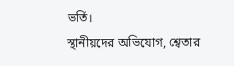ভর্তি।
স্থানীয়দের অভিযোগ, শ্বেতার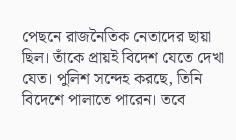পেছনে রাজনৈতিক নেতাদের ছায়া ছিল। তাঁকে প্রায়ই বিদেশ যেতে দেখা যেত। পুলিশ সন্দেহ করছে, তিনি বিদেশে পালাতে পারেন। তবে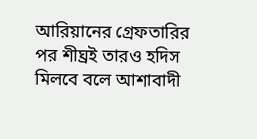আরিয়ানের গ্রেফতারির পর শীঘ্রই তারও হদিস মিলবে বলে আশাবাদী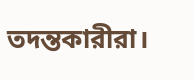তদন্তকারীরা।